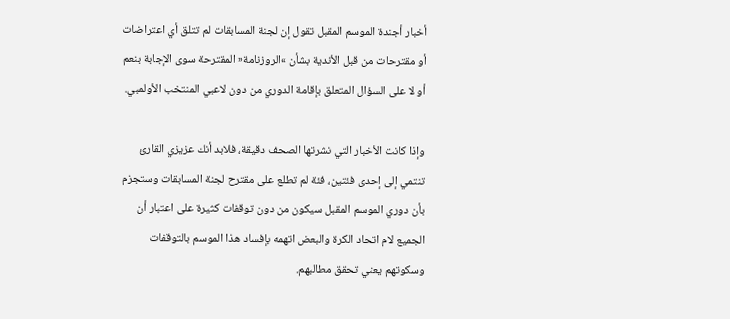أخبار أجندة الموسم المقبل تقول إن لجنة المسابقات لم تتلق أي اعتراضات أو مقترحات من قبل الأندية بشأن »الروزنامة« المقترحة سوى الإجابة بنعم أو لا على السؤال المتعلق بإقامة الدوري من دون لاعبي المنتخب الأولمبي.

وإذا كانت الأخبار التي نشرتها الصحف دقيقة، فلابد أنك عزيزي القارئ تنتمي إلى إحدى فئتين، فئة لم تطلع على مقترح لجنة المسابقات وستجزم بأن دوري الموسم المقبل سيكون من دون توقفات كثيرة على اعتبار أن الجميع لام اتحاد الكرة والبعض اتهمه بإفساد هذا الموسم بالتوقفات وسكوتهم يعني تحقق مطالبهم.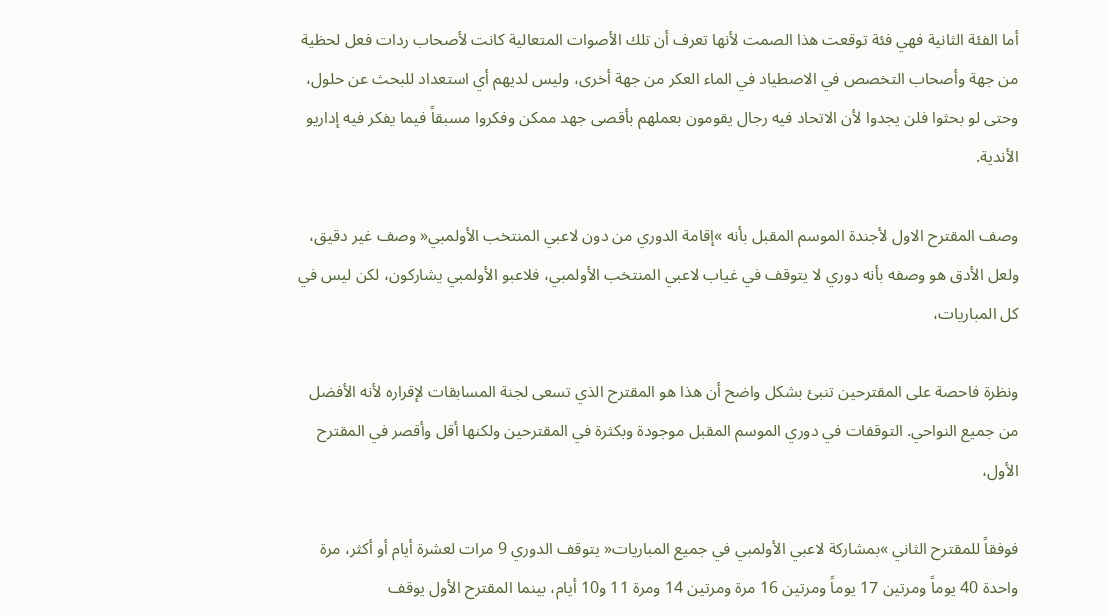أما الفئة الثانية فهي فئة توقعت هذا الصمت لأنها تعرف أن تلك الأصوات المتعالية كانت لأصحاب ردات فعل لحظية من جهة وأصحاب التخصص في الاصطياد في الماء العكر من جهة أخرى، وليس لديهم أي استعداد للبحث عن حلول، وحتى لو بحثوا فلن يجدوا لأن الاتحاد فيه رجال يقومون بعملهم بأقصى جهد ممكن وفكروا مسبقاً فيما يفكر فيه إداريو الأندية.

وصف المقترح الاول لأجندة الموسم المقبل بأنه »إقامة الدوري من دون لاعبي المنتخب الأولمبي« وصف غير دقيق، ولعل الأدق هو وصفه بأنه دوري لا يتوقف في غياب لاعبي المنتخب الأولمبي، فلاعبو الأولمبي يشاركون، لكن ليس في كل المباريات،

ونظرة فاحصة على المقترحين تنبئ بشكل واضح أن هذا هو المقترح الذي تسعى لجنة المسابقات لإقراره لأنه الأفضل من جميع النواحي. التوقفات في دوري الموسم المقبل موجودة وبكثرة في المقترحين ولكنها أقل وأقصر في المقترح الأول،

فوفقاً للمقترح الثاني »بمشاركة لاعبي الأولمبي في جميع المباريات« يتوقف الدوري 9 مرات لعشرة أيام أو أكثر، مرة واحدة 40 يوماً ومرتين 17 يوماً ومرتين 16 مرة ومرتين 14 ومرة 11 و10 أيام، بينما المقترح الأول يوقف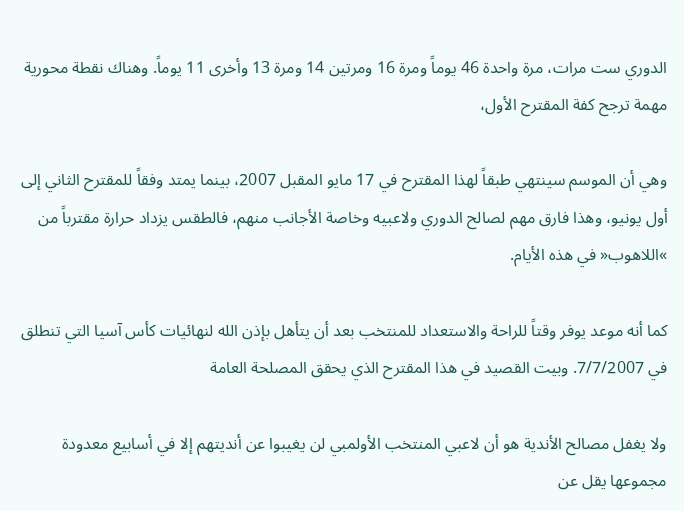الدوري ست مرات، مرة واحدة 46 يوماً ومرة 16 ومرتين 14 ومرة 13 وأخرى 11 يوماً. وهناك نقطة محورية مهمة ترجح كفة المقترح الأول،

وهي أن الموسم سينتهي طبقاً لهذا المقترح في 17 مايو المقبل 2007، بينما يمتد وفقاً للمقترح الثاني إلى أول يونيو، وهذا فارق مهم لصالح الدوري ولاعبيه وخاصة الأجانب منهم، فالطقس يزداد حرارة مقترباً من »اللاهوب« في هذه الأيام.

كما أنه موعد يوفر وقتاً للراحة والاستعداد للمنتخب بعد أن يتأهل بإذن الله لنهائيات كأس آسيا التي تنطلق في 7/7/2007. وبيت القصيد في هذا المقترح الذي يحقق المصلحة العامة

ولا يغفل مصالح الأندية هو أن لاعبي المنتخب الأولمبي لن يغيبوا عن أنديتهم إلا في أسابيع معدودة مجموعها يقل عن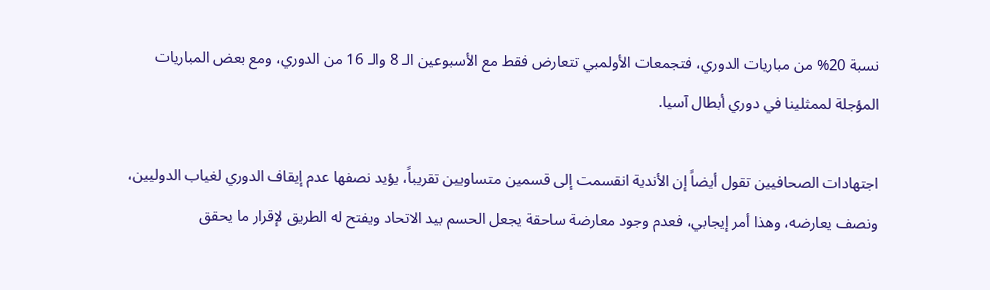نسبة 20% من مباريات الدوري، فتجمعات الأولمبي تتعارض فقط مع الأسبوعين الـ 8 والـ 16 من الدوري، ومع بعض المباريات المؤجلة لممثلينا في دوري أبطال آسيا.

اجتهادات الصحافيين تقول أيضاً إن الأندية انقسمت إلى قسمين متساويين تقريباً، يؤيد نصفها عدم إيقاف الدوري لغياب الدوليين، ونصف يعارضه، وهذا أمر إيجابي، فعدم وجود معارضة ساحقة يجعل الحسم بيد الاتحاد ويفتح له الطريق لإقرار ما يحقق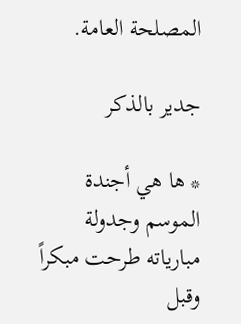المصلحة العامة.

جدير بالذكر

* ها هي أجندة الموسم وجدولة مبارياته طرحت مبكراً وقبل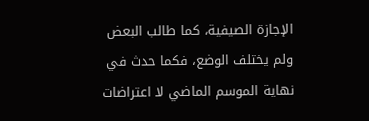الإجازة الصيفية، كما طالب البعض ولم يختلف الوضع، فكما حدث في نهاية الموسم الماضي لا اعتراضات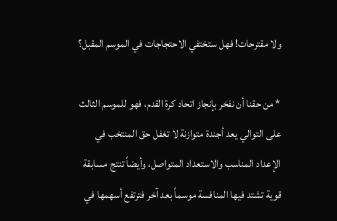ولا مقترحات! فهل ستختفي الاحتجاجات في الموسم المقبل؟

* من حقنا أن نفخر بإنجاز اتحاد كرة القدم، فهو للموسم الثالث على التوالي يعد أجندة متوازنة لا تغفل حق المنتخب في الإعداد المناسب والاستعداد المتواصل، وأيضاً تنتج مسابقة قوية تشتد فيها المنافسة موسماً بعد آخر فترتفع أسهمها في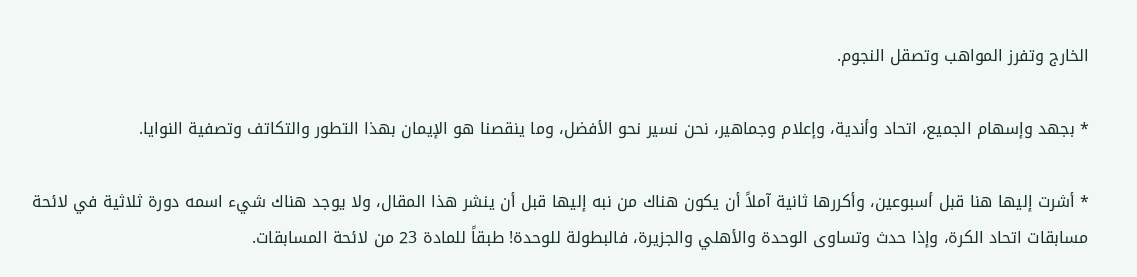الخارج وتفرز المواهب وتصقل النجوم.

* بجهد وإسهام الجميع، اتحاد وأندية، وإعلام وجماهير، نحن نسير نحو الأفضل، وما ينقصنا هو الإيمان بهذا التطور والتكاتف وتصفية النوايا.

* أشرت إليها هنا قبل أسبوعين، وأكررها ثانية آملاً أن يكون هناك من نبه إليها قبل أن ينشر هذا المقال، ولا يوجد هناك شيء اسمه دورة ثلاثية في لائحة مسابقات اتحاد الكرة، وإذا حدث وتساوى الوحدة والأهلي والجزيرة، فالبطولة للوحدة! طبقاً للمادة 23 من لائحة المسابقات.